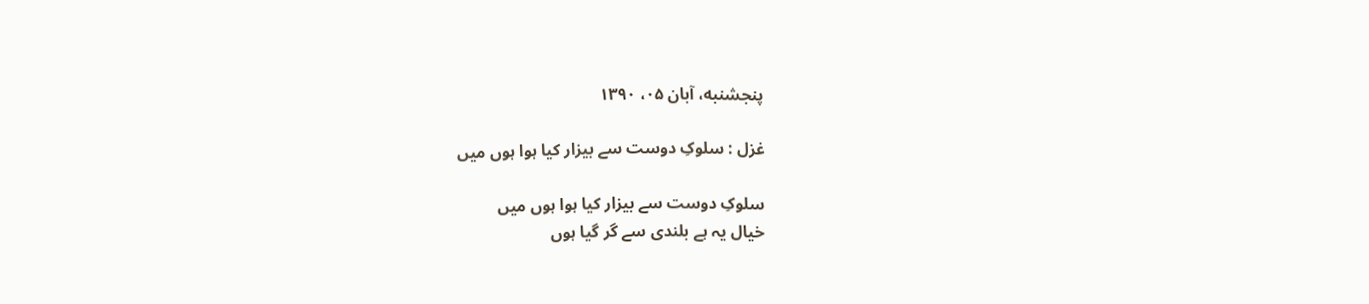پنجشنبه، آبان ۰۵، ۱۳۹۰

غزل : سلوکِ دوست سے بیزار کیا ہوا ہوں میں

سلوکِ دوست سے بیزار کیا ہوا ہوں میں
خیال یہ ہے بلندی سے گر گیا ہوں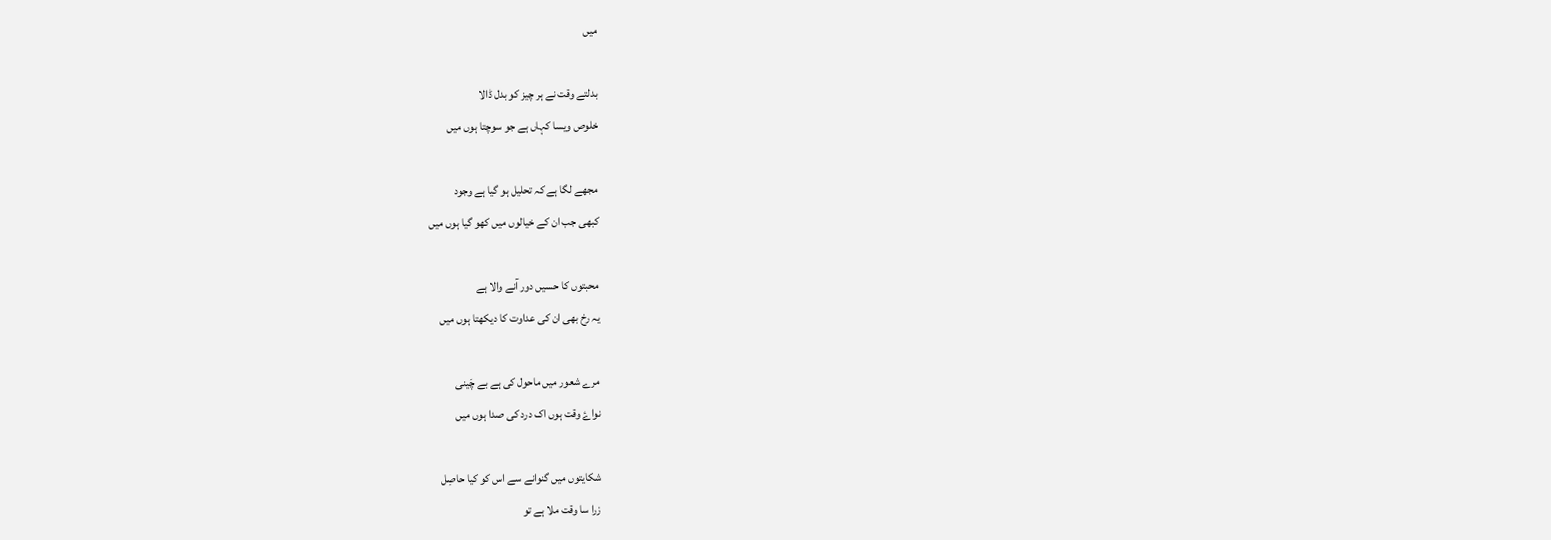میں

بدلتے وقت نے ہر چیز کو بدل ڈالا
خلوص ویسا کہاں ہے جو سوچتا ہوں میں

مجھے لگا ہے کہ تحلیل ہو گیا ہے وجود
کبھی جب ان کے خیالوں میں کھو گیا ہوں میں

محبتوں کا حسیں دور آنے والا ہے
یہ رخ بھی ان کی عداوت کا دیکھتا ہوں میں

مرے شعور میں ماحول کی ہے بے چَینی
نواۓ وقت ہوں اک درد کی صدا ہوں میں

شکایتوں میں گنوانے سے اس کو کیا حاصِل
زرا سا وقت ملا ہے تو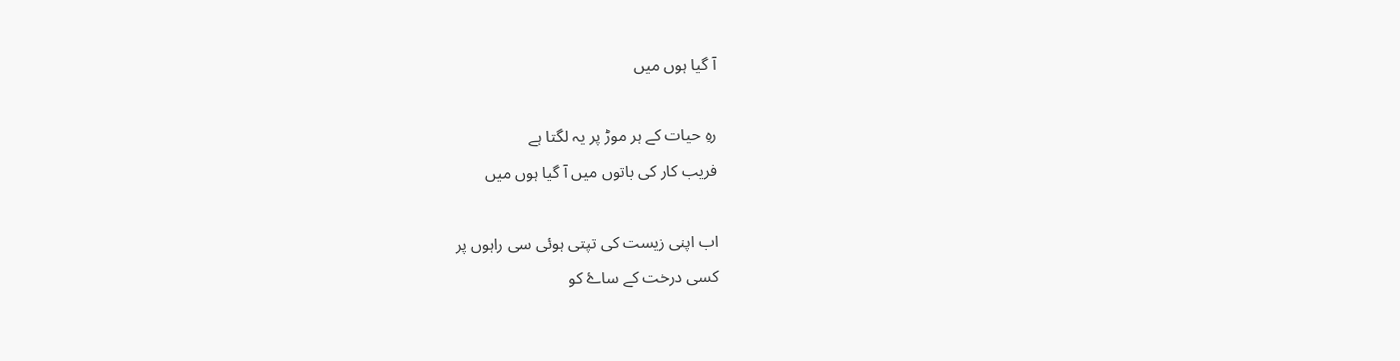آ گیا ہوں میں

رہِ حیات کے ہر موڑ پر یہ لگتا ہے
فریب کار کی باتوں میں آ گیا ہوں میں

اب اپنی زیست کی تپتی ہوئی سی راہوں پر
کسی درخت کے ساۓ کو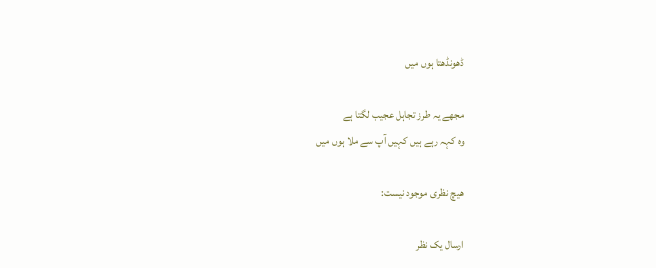ڈھونڈھتا ہوں میں

مجھے یہ طرز تجاہل عجیب لگتا ہے
وہ کہہ رہے ہیں کہیں آپ سے ملا ہوں میں

هیچ نظری موجود نیست:

ارسال یک نظر